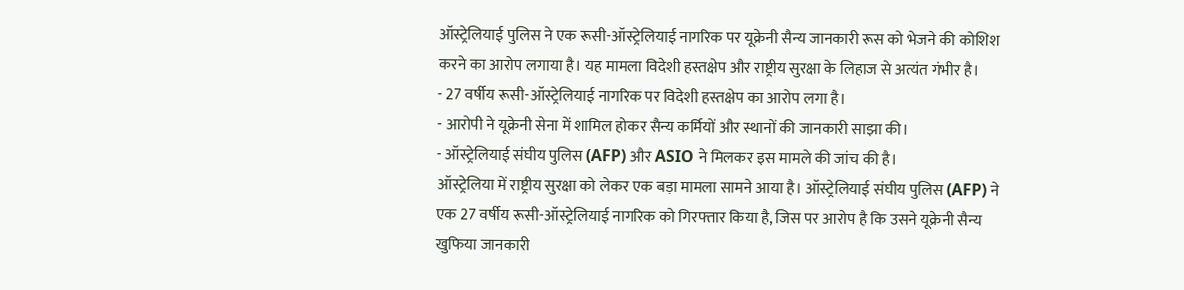ऑस्ट्रेलियाई पुलिस ने एक रूसी-ऑस्ट्रेलियाई नागरिक पर यूक्रेनी सैन्य जानकारी रूस को भेजने की कोशिश करने का आरोप लगाया है। यह मामला विदेशी हस्तक्षेप और राष्ट्रीय सुरक्षा के लिहाज से अत्यंत गंभीर है।
- 27 वर्षीय रूसी-ऑस्ट्रेलियाई नागरिक पर विदेशी हस्तक्षेप का आरोप लगा है।
- आरोपी ने यूक्रेनी सेना में शामिल होकर सैन्य कर्मियों और स्थानों की जानकारी साझा की।
- ऑस्ट्रेलियाई संघीय पुलिस (AFP) और ASIO ने मिलकर इस मामले की जांच की है।
ऑस्ट्रेलिया में राष्ट्रीय सुरक्षा को लेकर एक बड़ा मामला सामने आया है। ऑस्ट्रेलियाई संघीय पुलिस (AFP) ने एक 27 वर्षीय रूसी-ऑस्ट्रेलियाई नागरिक को गिरफ्तार किया है, जिस पर आरोप है कि उसने यूक्रेनी सैन्य खुफिया जानकारी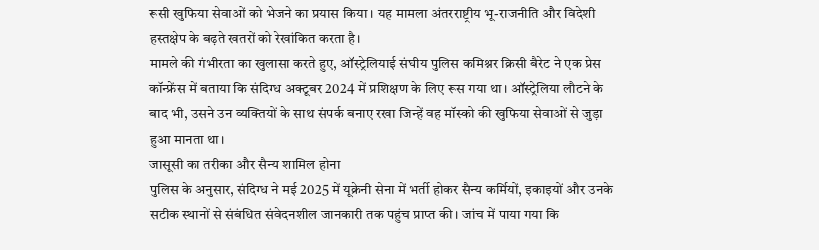रूसी खुफिया सेवाओं को भेजने का प्रयास किया। यह मामला अंतरराष्ट्रीय भू-राजनीति और विदेशी हस्तक्षेप के बढ़ते खतरों को रेखांकित करता है।
मामले की गंभीरता का खुलासा करते हुए, ऑस्ट्रेलियाई संघीय पुलिस कमिश्नर क्रिसी बैरेट ने एक प्रेस कॉन्फ्रेंस में बताया कि संदिग्ध अक्टूबर 2024 में प्रशिक्षण के लिए रूस गया था। ऑस्ट्रेलिया लौटने के बाद भी, उसने उन व्यक्तियों के साथ संपर्क बनाए रखा जिन्हें वह मॉस्को की खुफिया सेवाओं से जुड़ा हुआ मानता था।
जासूसी का तरीका और सैन्य शामिल होना
पुलिस के अनुसार, संदिग्ध ने मई 2025 में यूक्रेनी सेना में भर्ती होकर सैन्य कर्मियों, इकाइयों और उनके सटीक स्थानों से संबंधित संवेदनशील जानकारी तक पहुंच प्राप्त की। जांच में पाया गया कि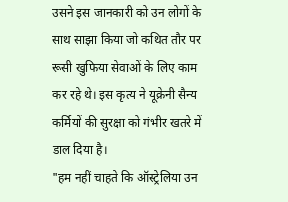उसने इस जानकारी को उन लोगों के साथ साझा किया जो कथित तौर पर रूसी खुफिया सेवाओं के लिए काम कर रहे थे। इस कृत्य ने यूक्रेनी सैन्य कर्मियों की सुरक्षा को गंभीर खतरे में डाल दिया है।
"हम नहीं चाहते कि ऑस्ट्रेलिया उन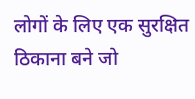लोगों के लिए एक सुरक्षित ठिकाना बने जो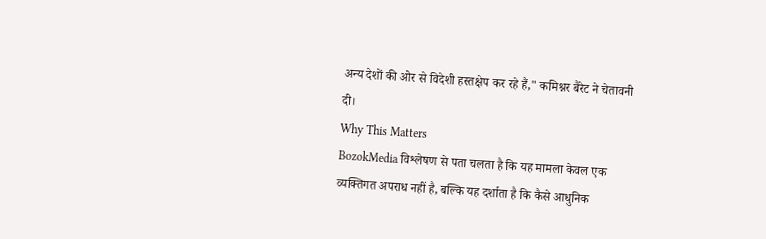अन्य देशों की ओर से विदेशी हस्तक्षेप कर रहे हैं," कमिश्नर बैरेट ने चेतावनी दी।
Why This Matters
BozokMedia विश्लेषण से पता चलता है कि यह मामला केवल एक व्यक्तिगत अपराध नहीं है, बल्कि यह दर्शाता है कि कैसे आधुनिक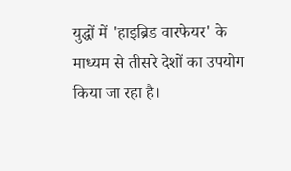युद्धों में 'हाइब्रिड वारफेयर' के माध्यम से तीसरे देशों का उपयोग किया जा रहा है।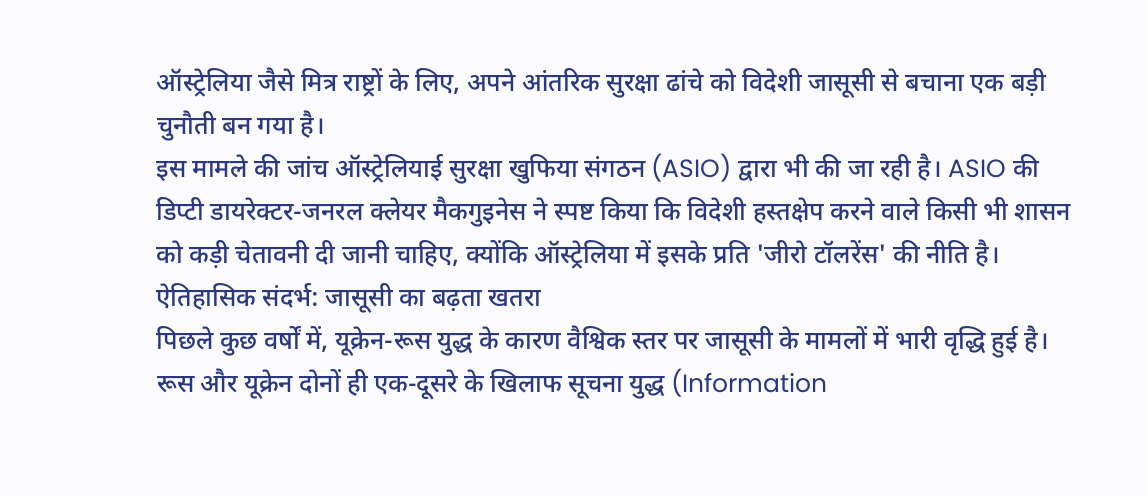ऑस्ट्रेलिया जैसे मित्र राष्ट्रों के लिए, अपने आंतरिक सुरक्षा ढांचे को विदेशी जासूसी से बचाना एक बड़ी चुनौती बन गया है।
इस मामले की जांच ऑस्ट्रेलियाई सुरक्षा खुफिया संगठन (ASIO) द्वारा भी की जा रही है। ASIO की डिप्टी डायरेक्टर-जनरल क्लेयर मैकगुइनेस ने स्पष्ट किया कि विदेशी हस्तक्षेप करने वाले किसी भी शासन को कड़ी चेतावनी दी जानी चाहिए, क्योंकि ऑस्ट्रेलिया में इसके प्रति 'जीरो टॉलरेंस' की नीति है।
ऐतिहासिक संदर्भ: जासूसी का बढ़ता खतरा
पिछले कुछ वर्षों में, यूक्रेन-रूस युद्ध के कारण वैश्विक स्तर पर जासूसी के मामलों में भारी वृद्धि हुई है। रूस और यूक्रेन दोनों ही एक-दूसरे के खिलाफ सूचना युद्ध (Information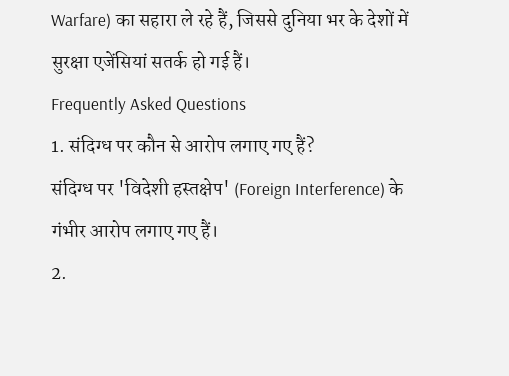Warfare) का सहारा ले रहे हैं, जिससे दुनिया भर के देशों में सुरक्षा एजेंसियां सतर्क हो गई हैं।
Frequently Asked Questions
1. संदिग्ध पर कौन से आरोप लगाए गए हैं?
संदिग्ध पर 'विदेशी हस्तक्षेप' (Foreign Interference) के गंभीर आरोप लगाए गए हैं।
2.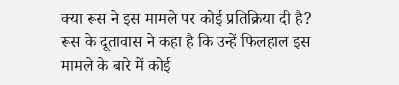क्या रूस ने इस मामले पर कोई प्रतिक्रिया दी है?
रूस के दूतावास ने कहा है कि उन्हें फिलहाल इस मामले के बारे में कोई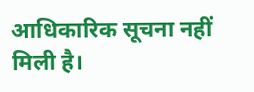आधिकारिक सूचना नहीं मिली है।